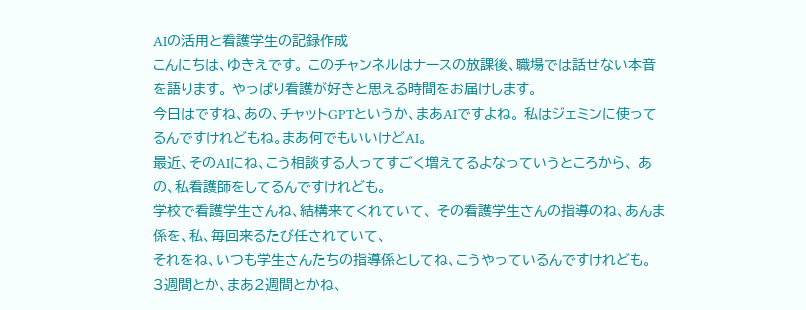AIの活用と看護学生の記録作成
こんにちは、ゆきえです。 このチャンネルはナースの放課後、職場では話せない本音を語ります。 やっぱり看護が好きと思える時間をお届けします。
今日はですね、あの、チャットGPTというか、まあAIですよね。 私はジェミンに使ってるんですけれどもね。まあ何でもいいけどAI。
最近、そのAIにね、こう相談する人ってすごく増えてるよなっていうところから、 あの、私看護師をしてるんですけれども。
学校で看護学生さんね、結構来てくれていて、 その看護学生さんの指導のね、あんま係を、私、毎回来るたび任されていて、
それをね、いつも学生さんたちの指導係としてね、こうやっているんですけれども。 3週間とか、まあ2週間とかね、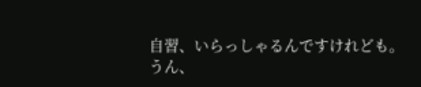自習、いらっしゃるんですけれども。
うん、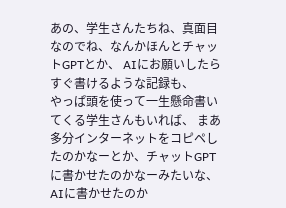あの、学生さんたちね、真面目なのでね、なんかほんとチャットGPTとか、 AIにお願いしたらすぐ書けるような記録も、
やっぱ頭を使って一生懸命書いてくる学生さんもいれば、 まあ多分インターネットをコピペしたのかなーとか、チャットGPTに書かせたのかなーみたいな、
AIに書かせたのか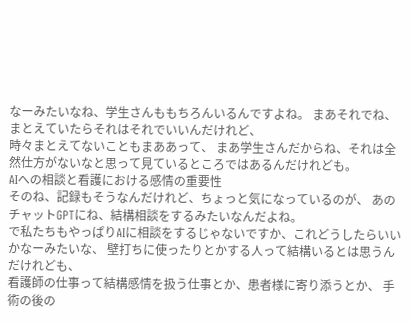なーみたいなね、学生さんももちろんいるんですよね。 まあそれでね、まとえていたらそれはそれでいいんだけれど、
時々まとえてないこともまああって、 まあ学生さんだからね、それは全然仕方がないなと思って見ているところではあるんだけれども。
AIへの相談と看護における感情の重要性
そのね、記録もそうなんだけれど、ちょっと気になっているのが、 あのチャットGPTにね、結構相談をするみたいなんだよね。
で私たちもやっぱりAIに相談をするじゃないですか、これどうしたらいいかなーみたいな、 壁打ちに使ったりとかする人って結構いるとは思うんだけれども、
看護師の仕事って結構感情を扱う仕事とか、患者様に寄り添うとか、 手術の後の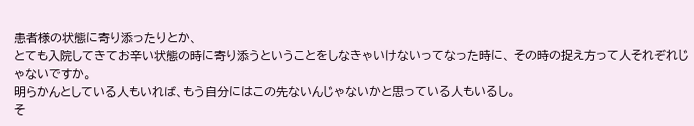患者様の状態に寄り添ったりとか、
とても入院してきてお辛い状態の時に寄り添うということをしなきゃいけないってなった時に、 その時の捉え方って人それぞれじゃないですか。
明らかんとしている人もいれば、もう自分にはこの先ないんじゃないかと思っている人もいるし。
そ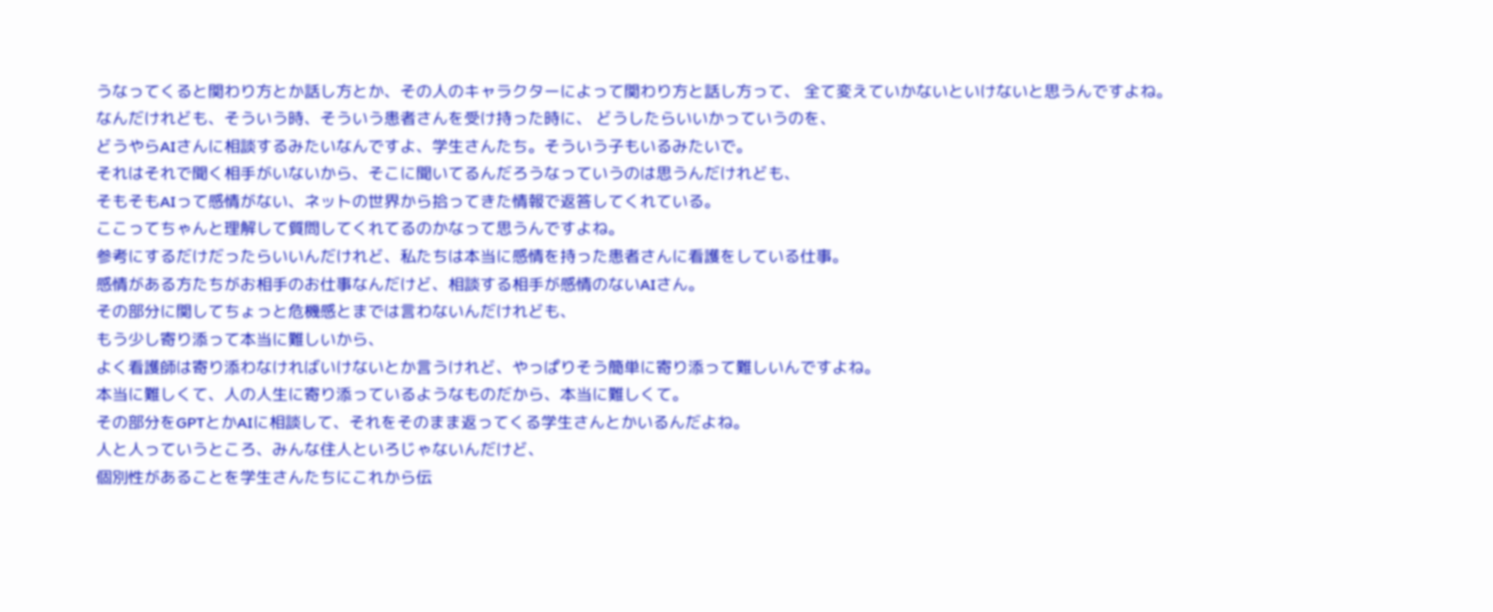うなってくると関わり方とか話し方とか、その人のキャラクターによって関わり方と話し方って、 全て変えていかないといけないと思うんですよね。
なんだけれども、そういう時、そういう患者さんを受け持った時に、 どうしたらいいかっていうのを、
どうやらAIさんに相談するみたいなんですよ、学生さんたち。そういう子もいるみたいで。
それはそれで聞く相手がいないから、そこに聞いてるんだろうなっていうのは思うんだけれども、
そもそもAIって感情がない、ネットの世界から拾ってきた情報で返答してくれている。
ここってちゃんと理解して質問してくれてるのかなって思うんですよね。
参考にするだけだったらいいんだけれど、私たちは本当に感情を持った患者さんに看護をしている仕事。
感情がある方たちがお相手のお仕事なんだけど、相談する相手が感情のないAIさん。
その部分に関してちょっと危機感とまでは言わないんだけれども、
もう少し寄り添って本当に難しいから、
よく看護師は寄り添わなければいけないとか言うけれど、やっぱりそう簡単に寄り添って難しいんですよね。
本当に難しくて、人の人生に寄り添っているようなものだから、本当に難しくて。
その部分をGPTとかAIに相談して、それをそのまま返ってくる学生さんとかいるんだよね。
人と人っていうところ、みんな住人といろじゃないんだけど、
個別性があることを学生さんたちにこれから伝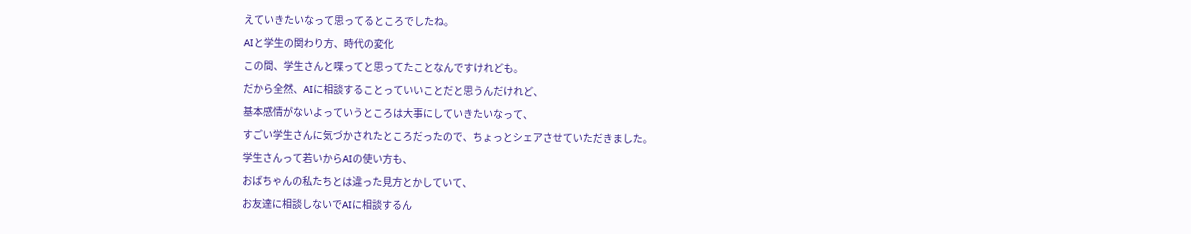えていきたいなって思ってるところでしたね。
AIと学生の関わり方、時代の変化
この間、学生さんと喋ってと思ってたことなんですけれども。
だから全然、AIに相談することっていいことだと思うんだけれど、
基本感情がないよっていうところは大事にしていきたいなって、
すごい学生さんに気づかされたところだったので、ちょっとシェアさせていただきました。
学生さんって若いからAIの使い方も、
おばちゃんの私たちとは違った見方とかしていて、
お友達に相談しないでAIに相談するん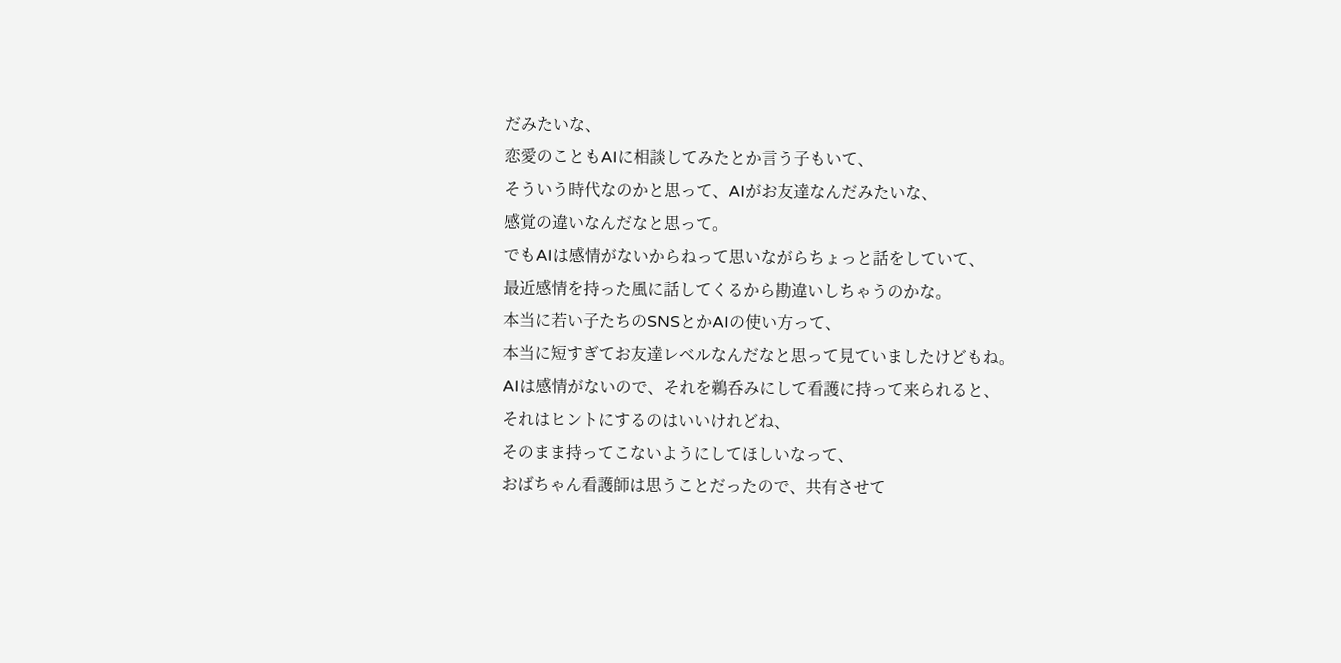だみたいな、
恋愛のこともAIに相談してみたとか言う子もいて、
そういう時代なのかと思って、AIがお友達なんだみたいな、
感覚の違いなんだなと思って。
でもAIは感情がないからねって思いながらちょっと話をしていて、
最近感情を持った風に話してくるから勘違いしちゃうのかな。
本当に若い子たちのSNSとかAIの使い方って、
本当に短すぎてお友達レベルなんだなと思って見ていましたけどもね。
AIは感情がないので、それを鵜呑みにして看護に持って来られると、
それはヒントにするのはいいけれどね、
そのまま持ってこないようにしてほしいなって、
おばちゃん看護師は思うことだったので、共有させて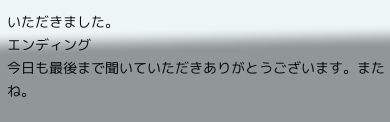いただきました。
エンディング
今日も最後まで聞いていただきありがとうございます。またね。